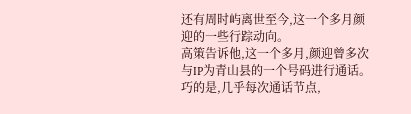还有周时屿离世至今,这一个多月颜迎的一些行踪动向。
高策告诉他,这一个多月,颜迎曾多次与IP为青山县的一个号码进行通话。
巧的是,几乎每次通话节点,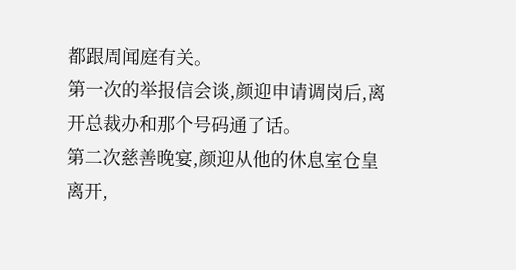都跟周闻庭有关。
第一次的举报信会谈,颜迎申请调岗后,离开总裁办和那个号码通了话。
第二次慈善晚宴,颜迎从他的休息室仓皇离开,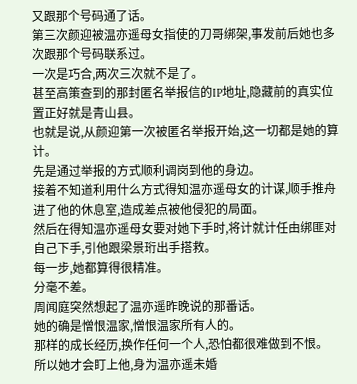又跟那个号码通了话。
第三次颜迎被温亦遥母女指使的刀哥绑架,事发前后她也多次跟那个号码联系过。
一次是巧合,两次三次就不是了。
甚至高策查到的那封匿名举报信的IP地址,隐藏前的真实位置正好就是青山县。
也就是说,从颜迎第一次被匿名举报开始,这一切都是她的算计。
先是通过举报的方式顺利调岗到他的身边。
接着不知道利用什么方式得知温亦遥母女的计谋,顺手推舟进了他的休息室,造成差点被他侵犯的局面。
然后在得知温亦遥母女要对她下手时,将计就计任由绑匪对自己下手,引他跟梁景珩出手搭救。
每一步,她都算得很精准。
分毫不差。
周闻庭突然想起了温亦遥昨晚说的那番话。
她的确是憎恨温家,憎恨温家所有人的。
那样的成长经历,换作任何一个人,恐怕都很难做到不恨。
所以她才会盯上他,身为温亦遥未婚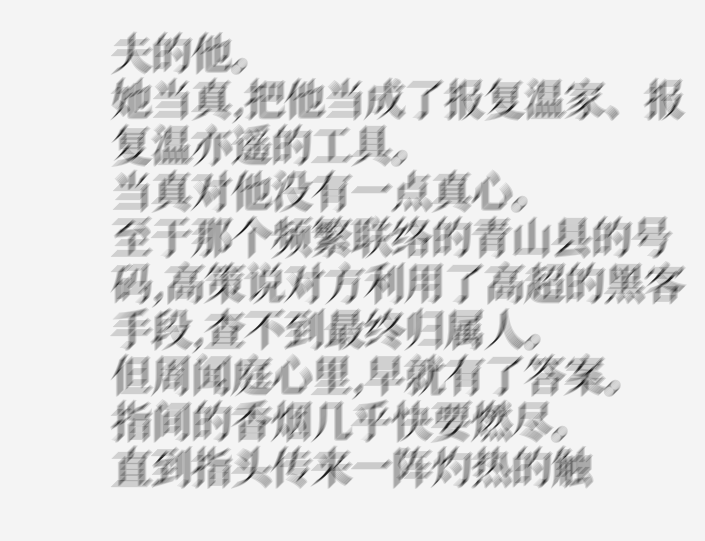夫的他。
她当真,把他当成了报复温家、报复温亦遥的工具。
当真对他没有一点真心。
至于那个频繁联络的青山县的号码,高策说对方利用了高超的黑客手段,查不到最终归属人。
但周闻庭心里,早就有了答案。
指间的香烟几乎快要燃尽。
直到指头传来一阵灼热的触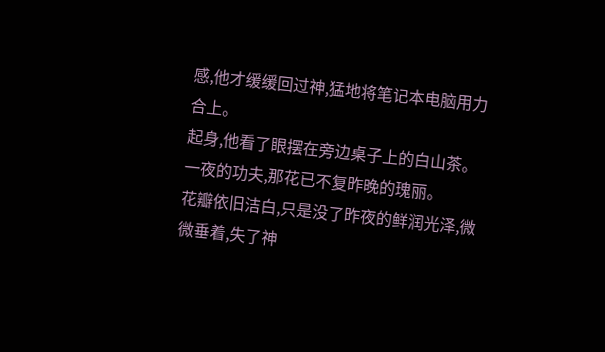感,他才缓缓回过神,猛地将笔记本电脑用力合上。
起身,他看了眼摆在旁边桌子上的白山茶。
一夜的功夫,那花已不复昨晚的瑰丽。
花瓣依旧洁白,只是没了昨夜的鲜润光泽,微微垂着,失了神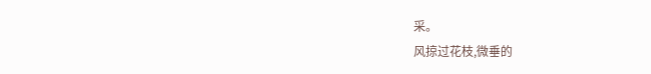采。
风掠过花枝,微垂的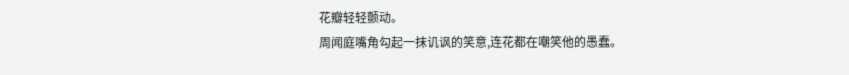花瓣轻轻颤动。
周闻庭嘴角勾起一抹讥讽的笑意,连花都在嘲笑他的愚蠢。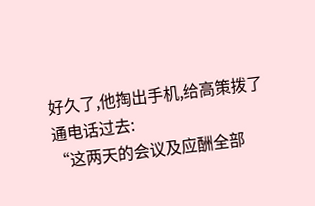好久了,他掏出手机,给高策拨了通电话过去:
“这两天的会议及应酬全部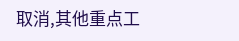取消,其他重点工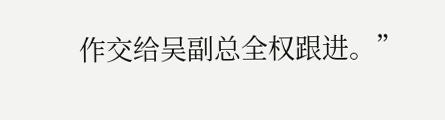作交给吴副总全权跟进。”